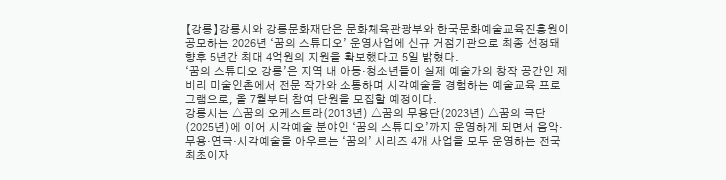【강릉】강릉시와 강릉문화재단은 문화체육관광부와 한국문화예술교육진흥원이 공모하는 2026년 ‘꿈의 스튜디오’ 운영사업에 신규 거점기관으로 최종 선정돼 향후 5년간 최대 4억원의 지원을 확보했다고 5일 밝혔다.
‘꿈의 스튜디오 강릉’은 지역 내 아동·청소년들이 실제 예술가의 창작 공간인 제비리 미술인촌에서 전문 작가와 소통하며 시각예술을 경험하는 예술교육 프로그램으로, 올 7월부터 참여 단원을 모집할 예정이다.
강릉시는 △꿈의 오케스트라(2013년) △꿈의 무용단(2023년) △꿈의 극단(2025년)에 이어 시각예술 분야인 ‘꿈의 스튜디오’까지 운영하게 되면서 음악·무용·연극·시각예술을 아우르는 ‘꿈의’ 시리즈 4개 사업을 모두 운영하는 전국 최초이자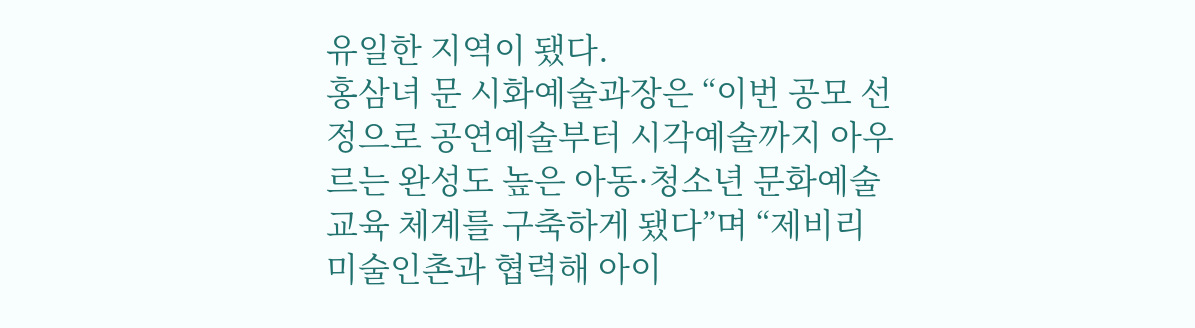유일한 지역이 됐다.
홍삼녀 문 시화예술과장은 “이번 공모 선정으로 공연예술부터 시각예술까지 아우르는 완성도 높은 아동·청소년 문화예술 교육 체계를 구축하게 됐다”며 “제비리 미술인촌과 협력해 아이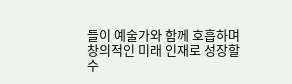들이 예술가와 함께 호흡하며 창의적인 미래 인재로 성장할 수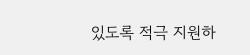있도록 적극 지원하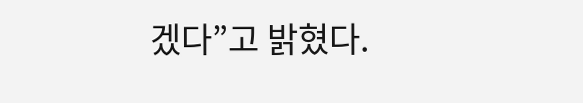겠다”고 밝혔다.